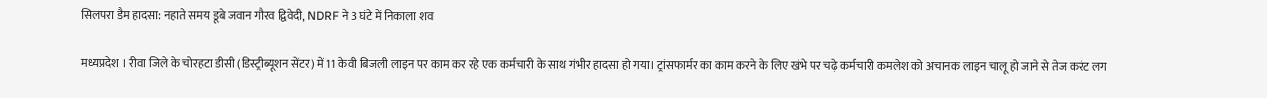सिलपरा डैम हादसा: नहाते समय डूबे जवान गौरव द्विवेदी, NDRF ने 3 घंटे में निकाला शव

मध्यप्रदेश । रीवा जिले के चोरहटा डीसी (डिस्ट्रीब्यूशन सेंटर) में 11 केवी बिजली लाइन पर काम कर रहे एक कर्मचारी के साथ गंभीर हादसा हो गया। ट्रांसफार्मर का काम करने के लिए खंभे पर चढ़े कर्मचारी कमलेश को अचानक लाइन चालू हो जाने से तेज करंट लग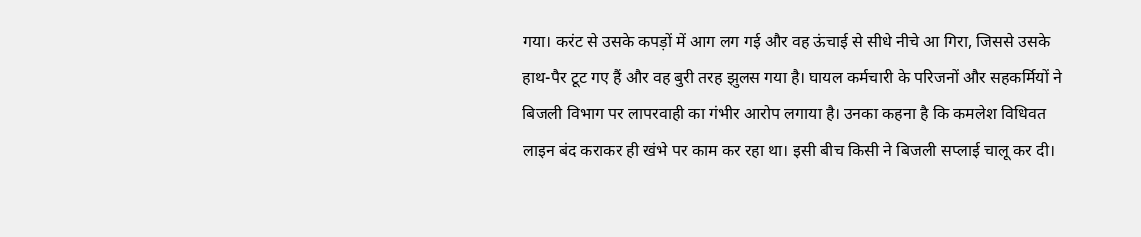गया। करंट से उसके कपड़ों में आग लग गई और वह ऊंचाई से सीधे नीचे आ गिरा, जिससे उसके हाथ-पैर टूट गए हैं और वह बुरी तरह झुलस गया है। घायल कर्मचारी के परिजनों और सहकर्मियों ने बिजली विभाग पर लापरवाही का गंभीर आरोप लगाया है। उनका कहना है कि कमलेश विधिवत लाइन बंद कराकर ही खंभे पर काम कर रहा था। इसी बीच किसी ने बिजली सप्लाई चालू कर दी।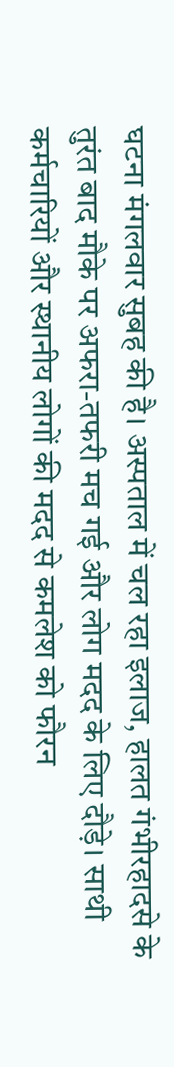घटना मंगलवार सुबह की है। अस्पताल में चल रहा इलाज, हालत गंभीरहादसे के तुरंत बाद मौके पर अफरा-तफरी मच गई और लोग मदद के लिए दौड़े। साथी कर्मचारियों और स्थानीय लोगों की मदद से कमलेश को फौरन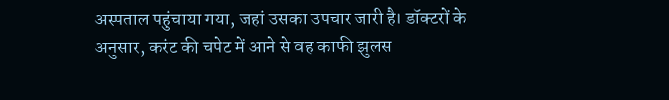अस्पताल पहुंचाया गया, जहां उसका उपचार जारी है। डॉक्टरों के अनुसार, करंट की चपेट में आने से वह काफी झुलस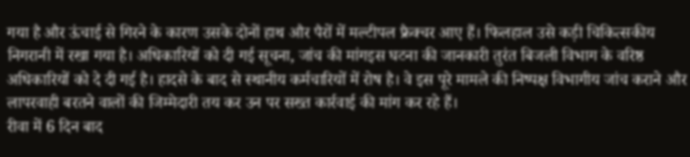गया है और ऊंचाई से गिरने के कारण उसके दोनों हाथ और पैरों में मल्टीपल फ्रैक्चर आए हैं। फिलहाल उसे कड़ी चिकित्सकीय निगरानी में रखा गया है। अधिकारियों को दी गई सूचना, जांच की मांगइस घटना की जानकारी तुरंत बिजली विभाग के वरिष्ठ अधिकारियों को दे दी गई है। हादसे के बाद से स्थानीय कर्मचारियों में रोष है। वे इस पूरे मामले की निष्पक्ष विभागीय जांच कराने और लापरवाही बरतने वालों की जिम्मेदारी तय कर उन पर सख्त कार्रवाई की मांग कर रहे हैं।
रीवा में 6 दिन बाद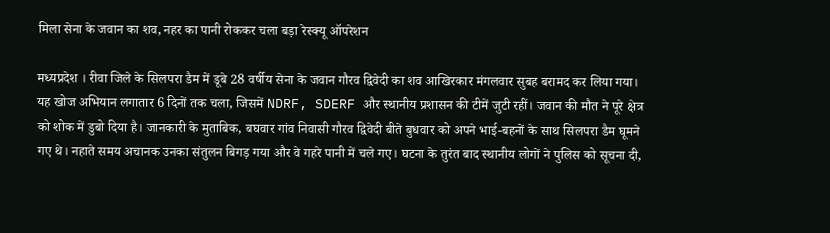मिला सेना के जवान का शव, नहर का पानी रोककर चला बड़ा रेस्क्यू ऑपरेशन

मध्यप्रदेश । रीवा जिले के सिलपरा डैम में डूबे 28 वर्षीय सेना के जवान गौरव द्विवेदी का शव आखिरकार मंगलवार सुबह बरामद कर लिया गया। यह खोज अभियान लगातार 6 दिनों तक चला, जिसमें NDRF, SDERF और स्थानीय प्रशासन की टीमें जुटी रहीं। जवान की मौत ने पूरे क्षेत्र को शोक में डुबो दिया है। जानकारी के मुताबिक, बघवार गांव निवासी गौरव द्विवेदी बीते बुधवार को अपने भाई-बहनों के साथ सिलपरा डैम घूमने गए थे। नहाते समय अचानक उनका संतुलन बिगड़ गया और वे गहरे पानी में चले गए। घटना के तुरंत बाद स्थानीय लोगों ने पुलिस को सूचना दी,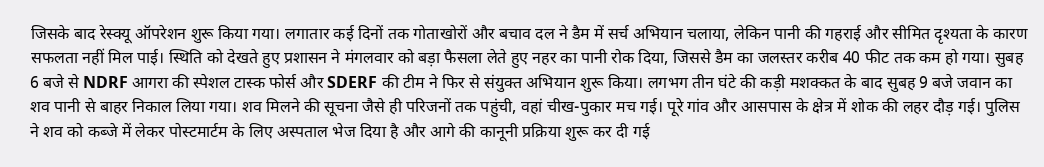जिसके बाद रेस्क्यू ऑपरेशन शुरू किया गया। लगातार कई दिनों तक गोताखोरों और बचाव दल ने डैम में सर्च अभियान चलाया, लेकिन पानी की गहराई और सीमित दृश्यता के कारण सफलता नहीं मिल पाई। स्थिति को देखते हुए प्रशासन ने मंगलवार को बड़ा फैसला लेते हुए नहर का पानी रोक दिया, जिससे डैम का जलस्तर करीब 40 फीट तक कम हो गया। सुबह 6 बजे से NDRF आगरा की स्पेशल टास्क फोर्स और SDERF की टीम ने फिर से संयुक्त अभियान शुरू किया। लगभग तीन घंटे की कड़ी मशक्कत के बाद सुबह 9 बजे जवान का शव पानी से बाहर निकाल लिया गया। शव मिलने की सूचना जैसे ही परिजनों तक पहुंची, वहां चीख-पुकार मच गई। पूरे गांव और आसपास के क्षेत्र में शोक की लहर दौड़ गई। पुलिस ने शव को कब्जे में लेकर पोस्टमार्टम के लिए अस्पताल भेज दिया है और आगे की कानूनी प्रक्रिया शुरू कर दी गई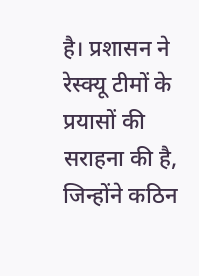है। प्रशासन ने रेस्क्यू टीमों के प्रयासों की सराहना की है, जिन्होंने कठिन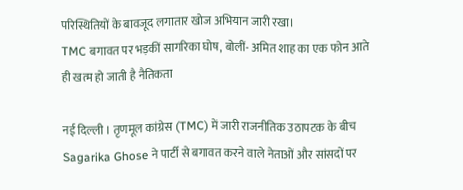परिस्थितियों के बावजूद लगातार खोज अभियान जारी रखा।
TMC बगावत पर भड़कीं सागरिका घोष, बोलीं- अमित शाह का एक फोन आते ही खत्म हो जाती है नैतिकता

नई दिल्ली । तृणमूल कांग्रेस (TMC) में जारी राजनीतिक उठापटक के बीच Sagarika Ghose ने पार्टी से बगावत करने वाले नेताओं और सांसदों पर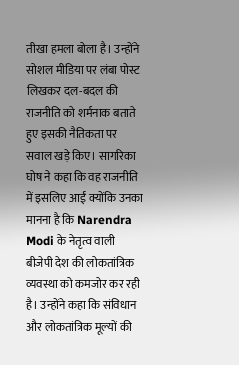तीखा हमला बोला है। उन्होंने सोशल मीडिया पर लंबा पोस्ट लिखकर दल-बदल की राजनीति को शर्मनाक बताते हुए इसकी नैतिकता पर सवाल खड़े किए। सागरिका घोष ने कहा कि वह राजनीति में इसलिए आईं क्योंकि उनका मानना है कि Narendra Modi के नेतृत्व वाली बीजेपी देश की लोकतांत्रिक व्यवस्था को कमजोर कर रही है। उन्होंने कहा कि संविधान और लोकतांत्रिक मूल्यों की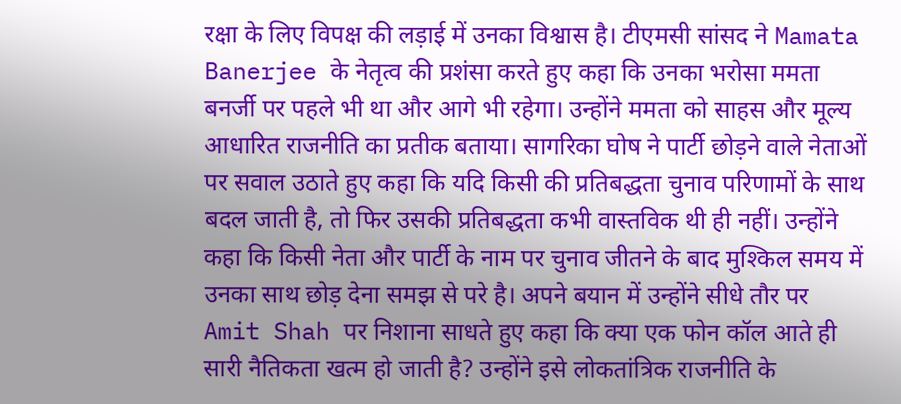रक्षा के लिए विपक्ष की लड़ाई में उनका विश्वास है। टीएमसी सांसद ने Mamata Banerjee के नेतृत्व की प्रशंसा करते हुए कहा कि उनका भरोसा ममता बनर्जी पर पहले भी था और आगे भी रहेगा। उन्होंने ममता को साहस और मूल्य आधारित राजनीति का प्रतीक बताया। सागरिका घोष ने पार्टी छोड़ने वाले नेताओं पर सवाल उठाते हुए कहा कि यदि किसी की प्रतिबद्धता चुनाव परिणामों के साथ बदल जाती है, तो फिर उसकी प्रतिबद्धता कभी वास्तविक थी ही नहीं। उन्होंने कहा कि किसी नेता और पार्टी के नाम पर चुनाव जीतने के बाद मुश्किल समय में उनका साथ छोड़ देना समझ से परे है। अपने बयान में उन्होंने सीधे तौर पर Amit Shah पर निशाना साधते हुए कहा कि क्या एक फोन कॉल आते ही सारी नैतिकता खत्म हो जाती है? उन्होंने इसे लोकतांत्रिक राजनीति के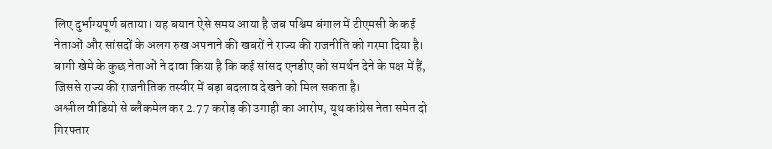लिए दुर्भाग्यपूर्ण बताया। यह बयान ऐसे समय आया है जब पश्चिम बंगाल में टीएमसी के कई नेताओं और सांसदों के अलग रुख अपनाने की खबरों ने राज्य की राजनीति को गरमा दिया है। बागी खेमे के कुछ नेताओं ने दावा किया है कि कई सांसद एनडीए को समर्थन देने के पक्ष में हैं, जिससे राज्य की राजनीतिक तस्वीर में बड़ा बदलाव देखने को मिल सकता है।
अश्लील वीडियो से ब्लैकमेल कर 2.77 करोड़ की उगाही का आरोप, यूथ कांग्रेस नेता समेत दो गिरफ्तार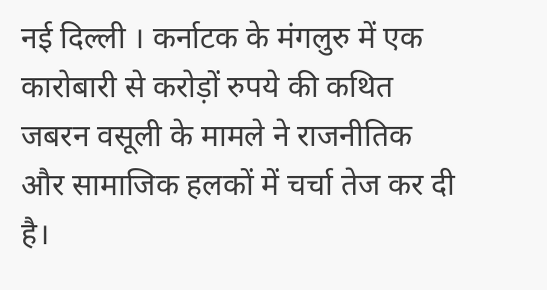नई दिल्ली । कर्नाटक के मंगलुरु में एक कारोबारी से करोड़ों रुपये की कथित जबरन वसूली के मामले ने राजनीतिक और सामाजिक हलकों में चर्चा तेज कर दी है।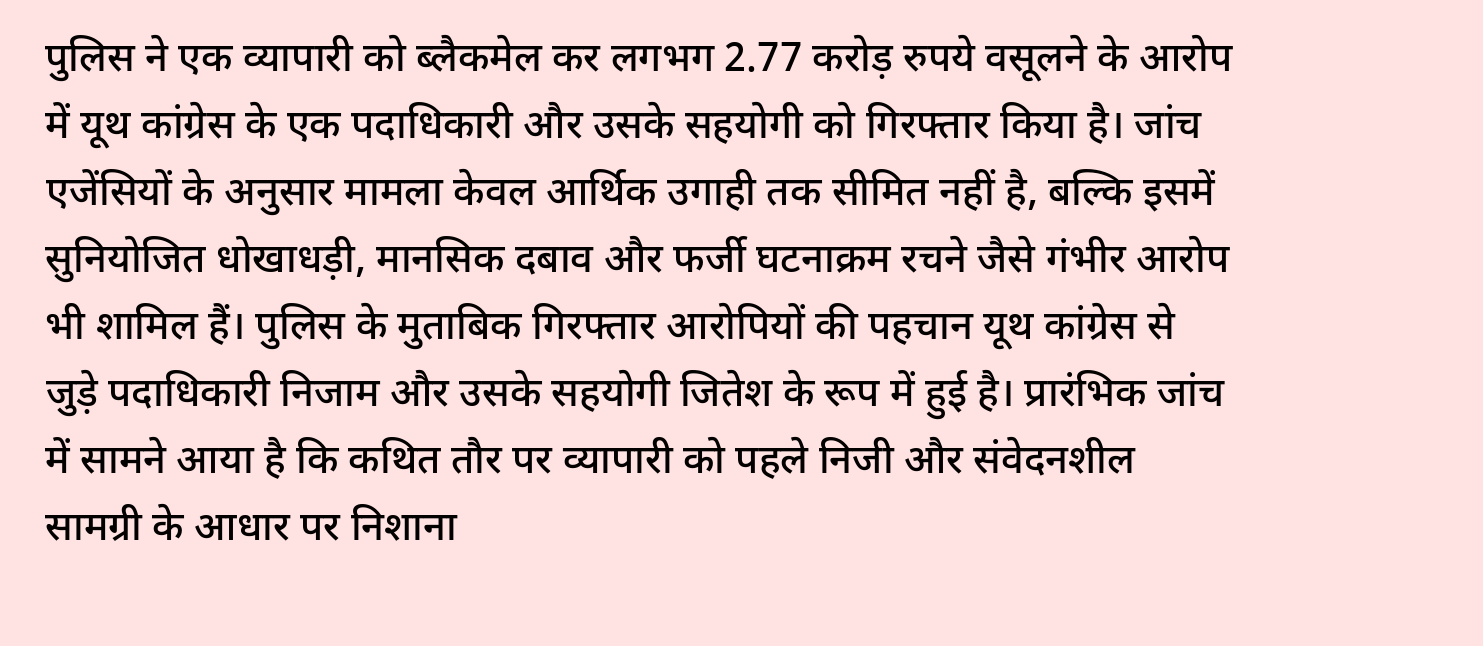पुलिस ने एक व्यापारी को ब्लैकमेल कर लगभग 2.77 करोड़ रुपये वसूलने के आरोप में यूथ कांग्रेस के एक पदाधिकारी और उसके सहयोगी को गिरफ्तार किया है। जांच एजेंसियों के अनुसार मामला केवल आर्थिक उगाही तक सीमित नहीं है, बल्कि इसमें सुनियोजित धोखाधड़ी, मानसिक दबाव और फर्जी घटनाक्रम रचने जैसे गंभीर आरोप भी शामिल हैं। पुलिस के मुताबिक गिरफ्तार आरोपियों की पहचान यूथ कांग्रेस से जुड़े पदाधिकारी निजाम और उसके सहयोगी जितेश के रूप में हुई है। प्रारंभिक जांच में सामने आया है कि कथित तौर पर व्यापारी को पहले निजी और संवेदनशील सामग्री के आधार पर निशाना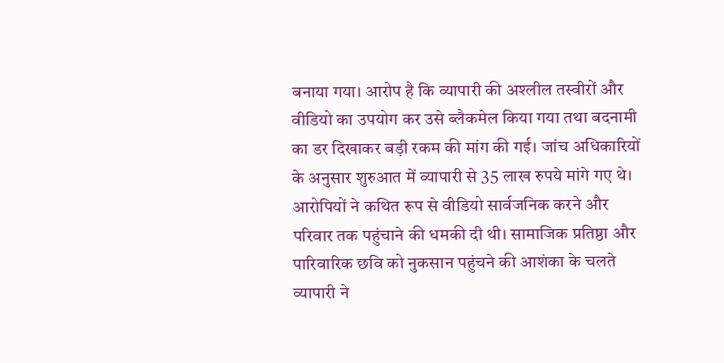बनाया गया। आरोप है कि व्यापारी की अश्लील तस्वीरों और वीडियो का उपयोग कर उसे ब्लैकमेल किया गया तथा बदनामी का डर दिखाकर बड़ी रकम की मांग की गई। जांच अधिकारियों के अनुसार शुरुआत में व्यापारी से 35 लाख रुपये मांगे गए थे। आरोपियों ने कथित रूप से वीडियो सार्वजनिक करने और परिवार तक पहुंचाने की धमकी दी थी। सामाजिक प्रतिष्ठा और पारिवारिक छवि को नुकसान पहुंचने की आशंका के चलते व्यापारी ने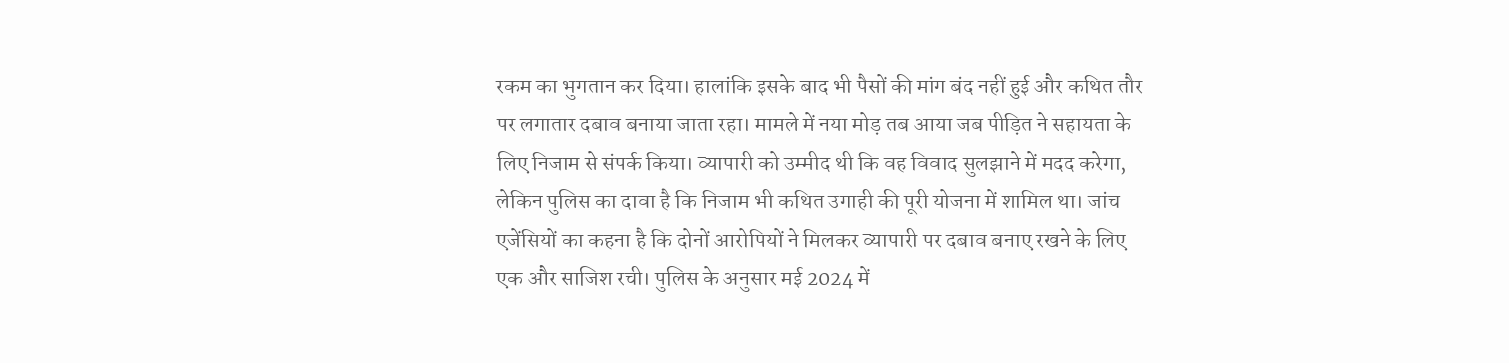रकम का भुगतान कर दिया। हालांकि इसके बाद भी पैसों की मांग बंद नहीं हुई और कथित तौर पर लगातार दबाव बनाया जाता रहा। मामले में नया मोड़ तब आया जब पीड़ित ने सहायता के लिए निजाम से संपर्क किया। व्यापारी को उम्मीद थी कि वह विवाद सुलझाने में मदद करेगा, लेकिन पुलिस का दावा है कि निजाम भी कथित उगाही की पूरी योजना में शामिल था। जांच एजेंसियों का कहना है कि दोनों आरोपियों ने मिलकर व्यापारी पर दबाव बनाए रखने के लिए एक और साजिश रची। पुलिस के अनुसार मई 2024 में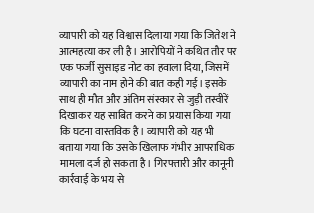व्यापारी को यह विश्वास दिलाया गया कि जितेश ने आत्महत्या कर ली है। आरोपियों ने कथित तौर पर एक फर्जी सुसाइड नोट का हवाला दिया, जिसमें व्यापारी का नाम होने की बात कही गई। इसके साथ ही मौत और अंतिम संस्कार से जुड़ी तस्वीरें दिखाकर यह साबित करने का प्रयास किया गया कि घटना वास्तविक है। व्यापारी को यह भी बताया गया कि उसके खिलाफ गंभीर आपराधिक मामला दर्ज हो सकता है। गिरफ्तारी और कानूनी कार्रवाई के भय से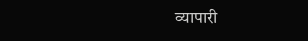व्यापारी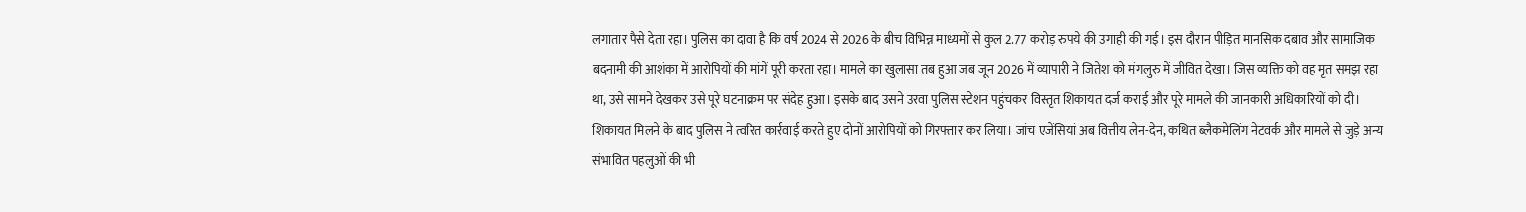लगातार पैसे देता रहा। पुलिस का दावा है कि वर्ष 2024 से 2026 के बीच विभिन्न माध्यमों से कुल 2.77 करोड़ रुपये की उगाही की गई। इस दौरान पीड़ित मानसिक दबाव और सामाजिक बदनामी की आशंका में आरोपियों की मांगें पूरी करता रहा। मामले का खुलासा तब हुआ जब जून 2026 में व्यापारी ने जितेश को मंगलुरु में जीवित देखा। जिस व्यक्ति को वह मृत समझ रहा था, उसे सामने देखकर उसे पूरे घटनाक्रम पर संदेह हुआ। इसके बाद उसने उरवा पुलिस स्टेशन पहुंचकर विस्तृत शिकायत दर्ज कराई और पूरे मामले की जानकारी अधिकारियों को दी। शिकायत मिलने के बाद पुलिस ने त्वरित कार्रवाई करते हुए दोनों आरोपियों को गिरफ्तार कर लिया। जांच एजेंसियां अब वित्तीय लेन-देन, कथित ब्लैकमेलिंग नेटवर्क और मामले से जुड़े अन्य संभावित पहलुओं की भी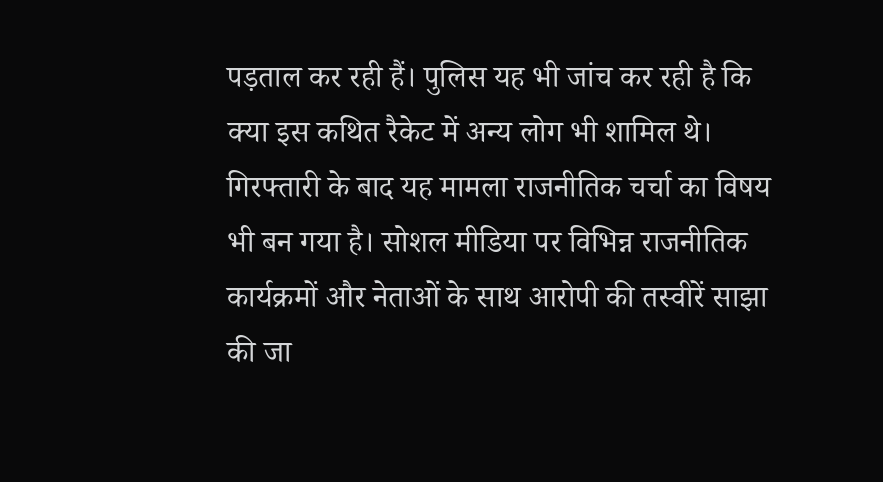पड़ताल कर रही हैं। पुलिस यह भी जांच कर रही है कि क्या इस कथित रैकेट में अन्य लोग भी शामिल थे। गिरफ्तारी के बाद यह मामला राजनीतिक चर्चा का विषय भी बन गया है। सोशल मीडिया पर विभिन्न राजनीतिक कार्यक्रमों और नेताओं के साथ आरोपी की तस्वीरें साझा की जा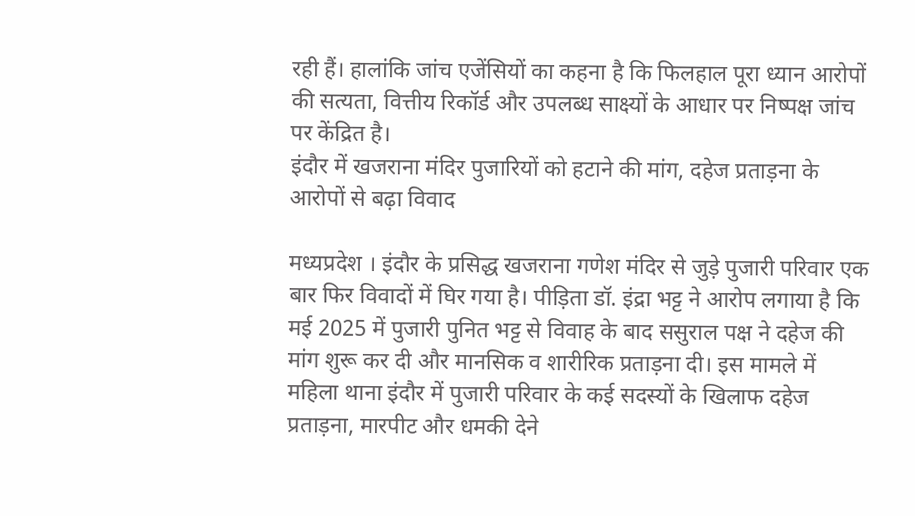रही हैं। हालांकि जांच एजेंसियों का कहना है कि फिलहाल पूरा ध्यान आरोपों की सत्यता, वित्तीय रिकॉर्ड और उपलब्ध साक्ष्यों के आधार पर निष्पक्ष जांच पर केंद्रित है।
इंदौर में खजराना मंदिर पुजारियों को हटाने की मांग, दहेज प्रताड़ना के आरोपों से बढ़ा विवाद

मध्यप्रदेश । इंदौर के प्रसिद्ध खजराना गणेश मंदिर से जुड़े पुजारी परिवार एक बार फिर विवादों में घिर गया है। पीड़िता डॉ. इंद्रा भट्ट ने आरोप लगाया है कि मई 2025 में पुजारी पुनित भट्ट से विवाह के बाद ससुराल पक्ष ने दहेज की मांग शुरू कर दी और मानसिक व शारीरिक प्रताड़ना दी। इस मामले में महिला थाना इंदौर में पुजारी परिवार के कई सदस्यों के खिलाफ दहेज प्रताड़ना, मारपीट और धमकी देने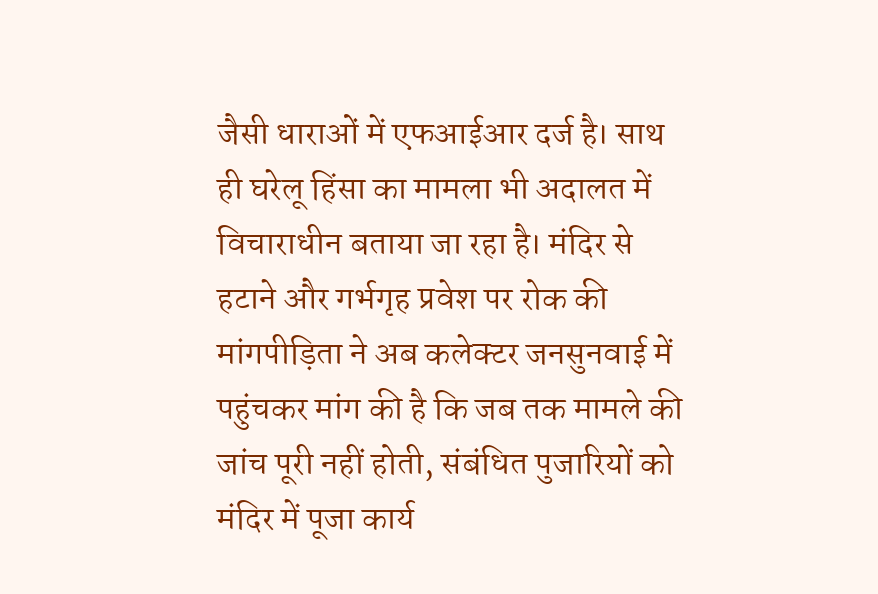जैसी धाराओं में एफआईआर दर्ज है। साथ ही घरेलू हिंसा का मामला भी अदालत में विचाराधीन बताया जा रहा है। मंदिर से हटाने और गर्भगृह प्रवेश पर रोक की मांगपीड़िता ने अब कलेक्टर जनसुनवाई में पहुंचकर मांग की है कि जब तक मामले की जांच पूरी नहीं होती, संबंधित पुजारियों को मंदिर में पूजा कार्य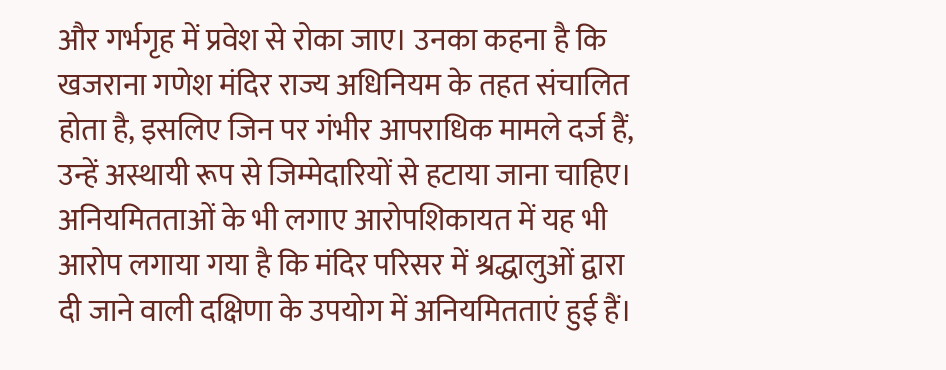और गर्भगृह में प्रवेश से रोका जाए। उनका कहना है कि खजराना गणेश मंदिर राज्य अधिनियम के तहत संचालित होता है, इसलिए जिन पर गंभीर आपराधिक मामले दर्ज हैं, उन्हें अस्थायी रूप से जिम्मेदारियों से हटाया जाना चाहिए। अनियमितताओं के भी लगाए आरोपशिकायत में यह भी आरोप लगाया गया है कि मंदिर परिसर में श्रद्धालुओं द्वारा दी जाने वाली दक्षिणा के उपयोग में अनियमितताएं हुई हैं।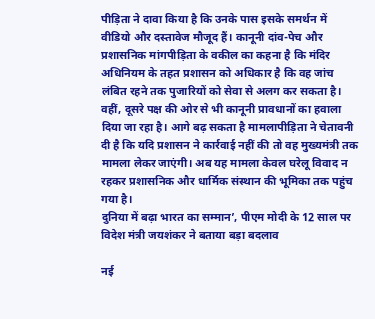पीड़िता ने दावा किया है कि उनके पास इसके समर्थन में वीडियो और दस्तावेज मौजूद हैं। कानूनी दांव-पेच और प्रशासनिक मांगपीड़िता के वकील का कहना है कि मंदिर अधिनियम के तहत प्रशासन को अधिकार है कि वह जांच लंबित रहने तक पुजारियों को सेवा से अलग कर सकता है। वहीं, दूसरे पक्ष की ओर से भी कानूनी प्रावधानों का हवाला दिया जा रहा है। आगे बढ़ सकता है मामलापीड़िता ने चेतावनी दी है कि यदि प्रशासन ने कार्रवाई नहीं की तो वह मुख्यमंत्री तक मामला लेकर जाएंगी। अब यह मामला केवल घरेलू विवाद न रहकर प्रशासनिक और धार्मिक संस्थान की भूमिका तक पहुंच गया है।
दुनिया में बढ़ा भारत का सम्मान’, पीएम मोदी के 12 साल पर विदेश मंत्री जयशंकर ने बताया बड़ा बदलाव

नई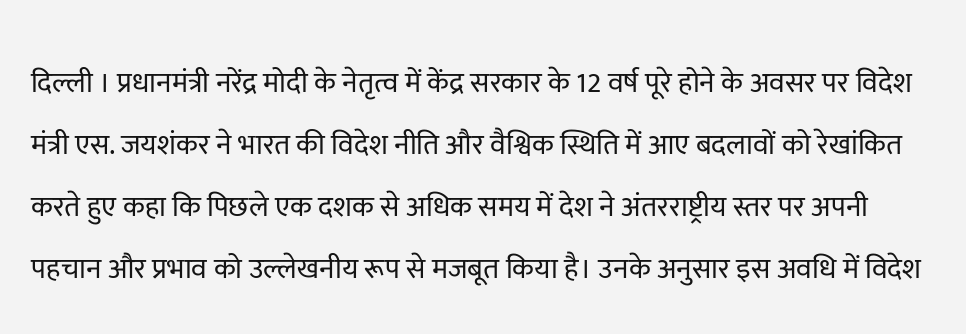दिल्ली । प्रधानमंत्री नरेंद्र मोदी के नेतृत्व में केंद्र सरकार के 12 वर्ष पूरे होने के अवसर पर विदेश मंत्री एस. जयशंकर ने भारत की विदेश नीति और वैश्विक स्थिति में आए बदलावों को रेखांकित करते हुए कहा कि पिछले एक दशक से अधिक समय में देश ने अंतरराष्ट्रीय स्तर पर अपनी पहचान और प्रभाव को उल्लेखनीय रूप से मजबूत किया है। उनके अनुसार इस अवधि में विदेश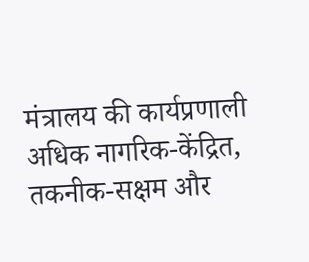मंत्रालय की कार्यप्रणाली अधिक नागरिक-केंद्रित, तकनीक-सक्षम और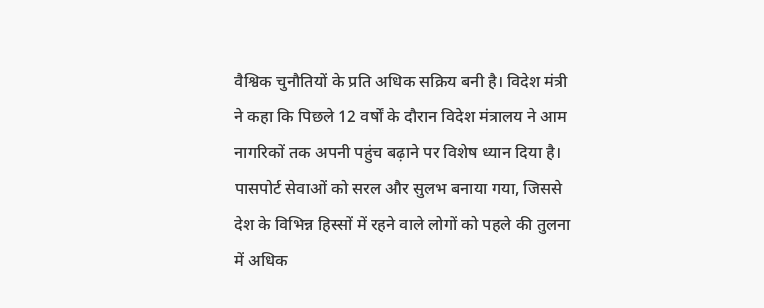वैश्विक चुनौतियों के प्रति अधिक सक्रिय बनी है। विदेश मंत्री ने कहा कि पिछले 12 वर्षों के दौरान विदेश मंत्रालय ने आम नागरिकों तक अपनी पहुंच बढ़ाने पर विशेष ध्यान दिया है। पासपोर्ट सेवाओं को सरल और सुलभ बनाया गया, जिससे देश के विभिन्न हिस्सों में रहने वाले लोगों को पहले की तुलना में अधिक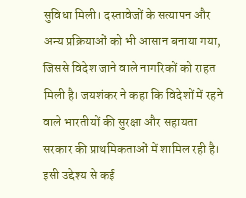सुविधा मिली। दस्तावेजों के सत्यापन और अन्य प्रक्रियाओं को भी आसान बनाया गया, जिससे विदेश जाने वाले नागरिकों को राहत मिली है। जयशंकर ने कहा कि विदेशों में रहने वाले भारतीयों की सुरक्षा और सहायता सरकार की प्राथमिकताओं में शामिल रही है। इसी उद्देश्य से कई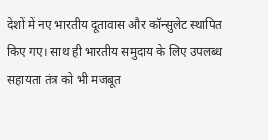देशों में नए भारतीय दूतावास और कॉन्सुलेट स्थापित किए गए। साथ ही भारतीय समुदाय के लिए उपलब्ध सहायता तंत्र को भी मजबूत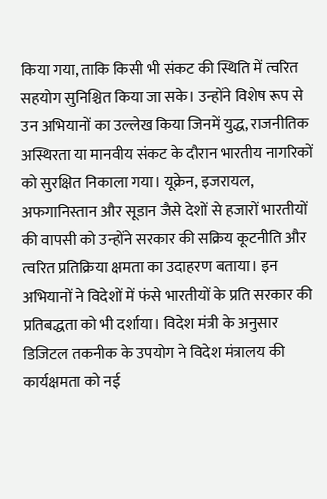किया गया, ताकि किसी भी संकट की स्थिति में त्वरित सहयोग सुनिश्चित किया जा सके। उन्होंने विशेष रूप से उन अभियानों का उल्लेख किया जिनमें युद्ध, राजनीतिक अस्थिरता या मानवीय संकट के दौरान भारतीय नागरिकों को सुरक्षित निकाला गया। यूक्रेन, इजरायल, अफगानिस्तान और सूडान जैसे देशों से हजारों भारतीयों की वापसी को उन्होंने सरकार की सक्रिय कूटनीति और त्वरित प्रतिक्रिया क्षमता का उदाहरण बताया। इन अभियानों ने विदेशों में फंसे भारतीयों के प्रति सरकार की प्रतिबद्धता को भी दर्शाया। विदेश मंत्री के अनुसार डिजिटल तकनीक के उपयोग ने विदेश मंत्रालय की कार्यक्षमता को नई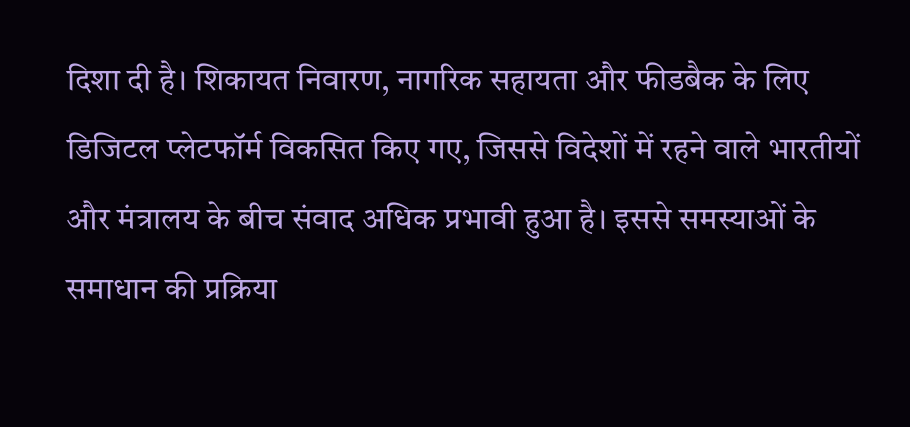दिशा दी है। शिकायत निवारण, नागरिक सहायता और फीडबैक के लिए डिजिटल प्लेटफॉर्म विकसित किए गए, जिससे विदेशों में रहने वाले भारतीयों और मंत्रालय के बीच संवाद अधिक प्रभावी हुआ है। इससे समस्याओं के समाधान की प्रक्रिया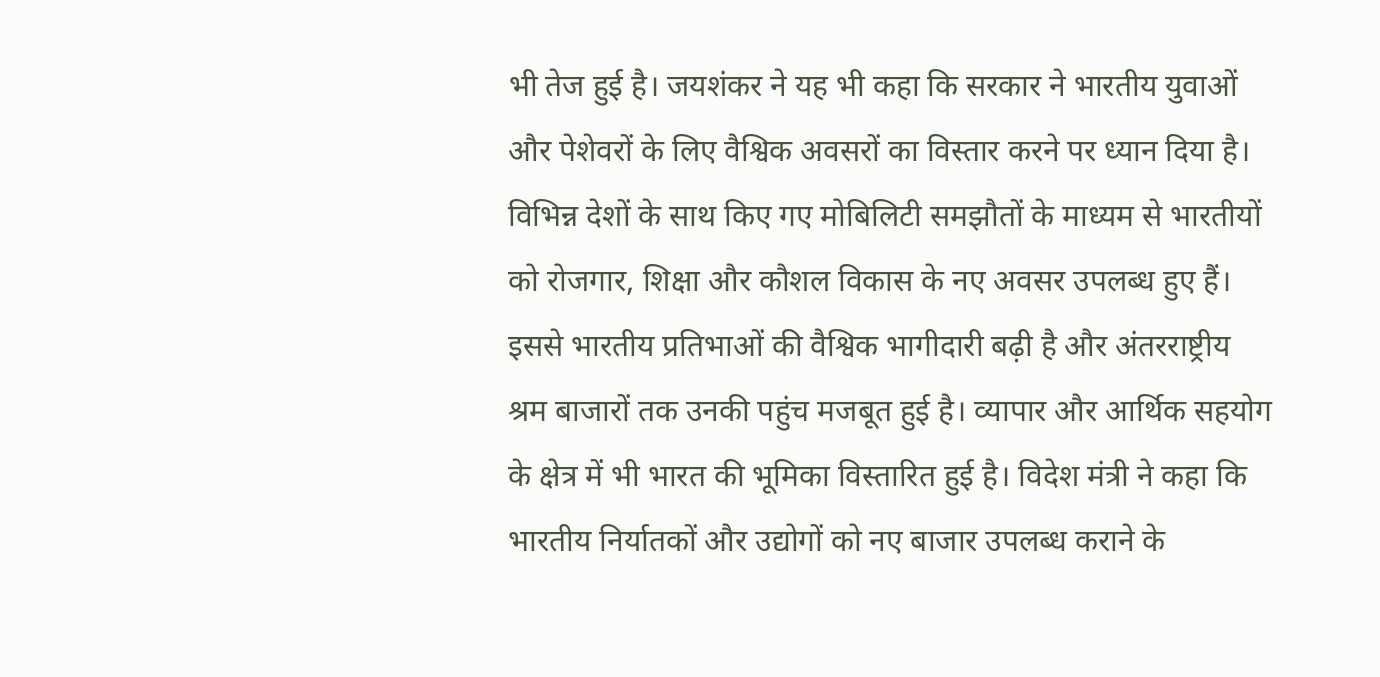भी तेज हुई है। जयशंकर ने यह भी कहा कि सरकार ने भारतीय युवाओं और पेशेवरों के लिए वैश्विक अवसरों का विस्तार करने पर ध्यान दिया है। विभिन्न देशों के साथ किए गए मोबिलिटी समझौतों के माध्यम से भारतीयों को रोजगार, शिक्षा और कौशल विकास के नए अवसर उपलब्ध हुए हैं। इससे भारतीय प्रतिभाओं की वैश्विक भागीदारी बढ़ी है और अंतरराष्ट्रीय श्रम बाजारों तक उनकी पहुंच मजबूत हुई है। व्यापार और आर्थिक सहयोग के क्षेत्र में भी भारत की भूमिका विस्तारित हुई है। विदेश मंत्री ने कहा कि भारतीय निर्यातकों और उद्योगों को नए बाजार उपलब्ध कराने के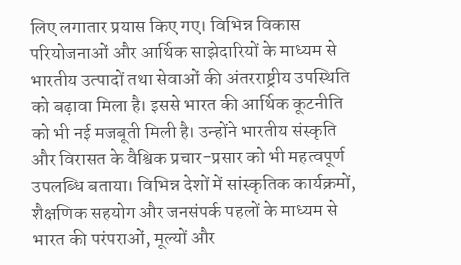लिए लगातार प्रयास किए गए। विभिन्न विकास परियोजनाओं और आर्थिक साझेदारियों के माध्यम से भारतीय उत्पादों तथा सेवाओं की अंतरराष्ट्रीय उपस्थिति को बढ़ावा मिला है। इससे भारत की आर्थिक कूटनीति को भी नई मजबूती मिली है। उन्होंने भारतीय संस्कृति और विरासत के वैश्विक प्रचार-प्रसार को भी महत्वपूर्ण उपलब्धि बताया। विभिन्न देशों में सांस्कृतिक कार्यक्रमों, शैक्षणिक सहयोग और जनसंपर्क पहलों के माध्यम से भारत की परंपराओं, मूल्यों और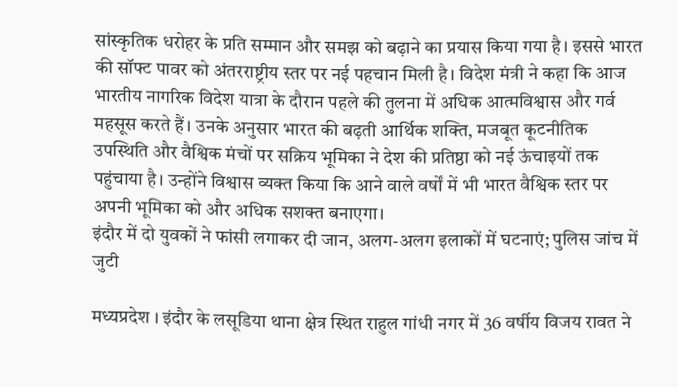सांस्कृतिक धरोहर के प्रति सम्मान और समझ को बढ़ाने का प्रयास किया गया है। इससे भारत की सॉफ्ट पावर को अंतरराष्ट्रीय स्तर पर नई पहचान मिली है। विदेश मंत्री ने कहा कि आज भारतीय नागरिक विदेश यात्रा के दौरान पहले की तुलना में अधिक आत्मविश्वास और गर्व महसूस करते हैं। उनके अनुसार भारत की बढ़ती आर्थिक शक्ति, मजबूत कूटनीतिक उपस्थिति और वैश्विक मंचों पर सक्रिय भूमिका ने देश की प्रतिष्ठा को नई ऊंचाइयों तक पहुंचाया है। उन्होंने विश्वास व्यक्त किया कि आने वाले वर्षों में भी भारत वैश्विक स्तर पर अपनी भूमिका को और अधिक सशक्त बनाएगा।
इंदौर में दो युवकों ने फांसी लगाकर दी जान, अलग-अलग इलाकों में घटनाएं; पुलिस जांच में जुटी

मध्यप्रदेश । इंदौर के लसूडिया थाना क्षेत्र स्थित राहुल गांधी नगर में 36 वर्षीय विजय रावत ने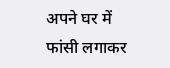अपने घर में फांसी लगाकर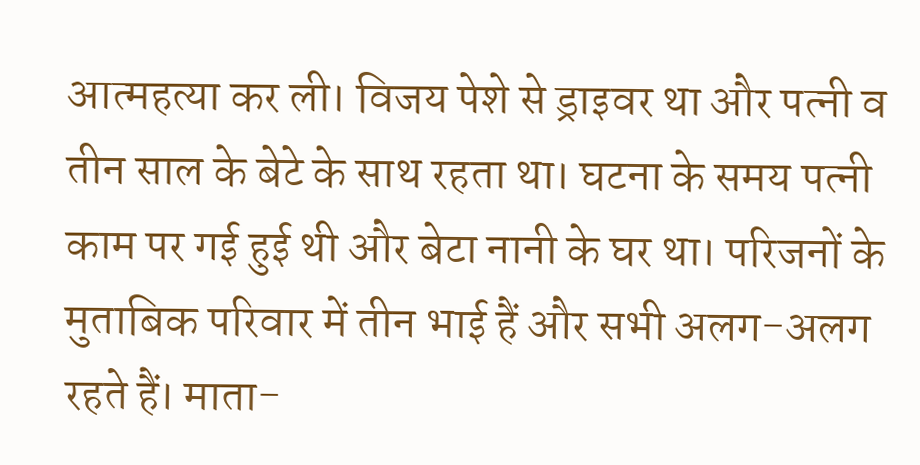आत्महत्या कर ली। विजय पेशे से ड्राइवर था और पत्नी व तीन साल के बेटे के साथ रहता था। घटना के समय पत्नी काम पर गई हुई थी और बेटा नानी के घर था। परिजनों के मुताबिक परिवार में तीन भाई हैं और सभी अलग-अलग रहते हैं। माता-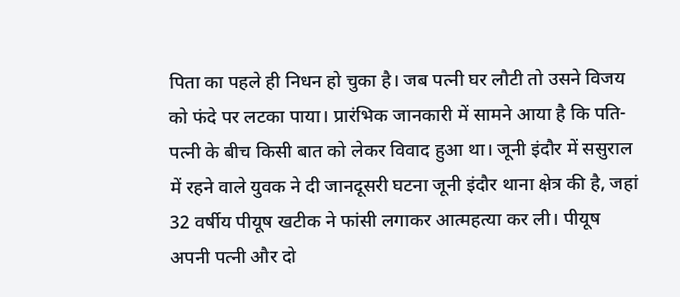पिता का पहले ही निधन हो चुका है। जब पत्नी घर लौटी तो उसने विजय को फंदे पर लटका पाया। प्रारंभिक जानकारी में सामने आया है कि पति-पत्नी के बीच किसी बात को लेकर विवाद हुआ था। जूनी इंदौर में ससुराल में रहने वाले युवक ने दी जानदूसरी घटना जूनी इंदौर थाना क्षेत्र की है, जहां 32 वर्षीय पीयूष खटीक ने फांसी लगाकर आत्महत्या कर ली। पीयूष अपनी पत्नी और दो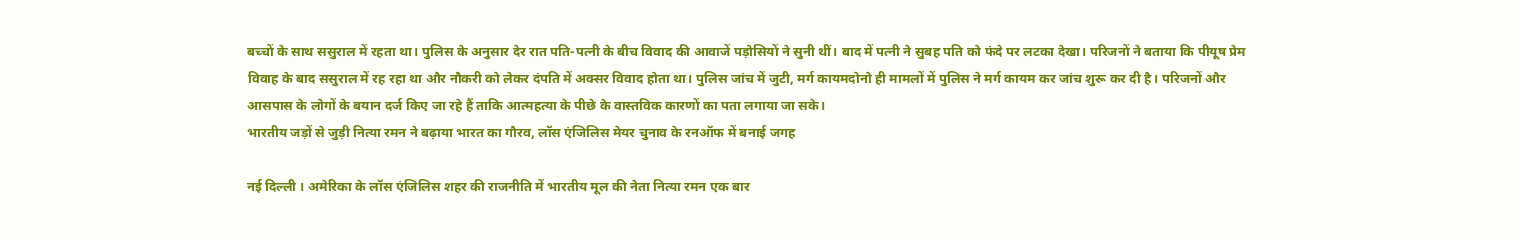बच्चों के साथ ससुराल में रहता था। पुलिस के अनुसार देर रात पति-पत्नी के बीच विवाद की आवाजें पड़ोसियों ने सुनी थीं। बाद में पत्नी ने सुबह पति को फंदे पर लटका देखा। परिजनों ने बताया कि पीयूष प्रेम विवाह के बाद ससुराल में रह रहा था और नौकरी को लेकर दंपति में अक्सर विवाद होता था। पुलिस जांच में जुटी, मर्ग कायमदोनो ही मामलों में पुलिस ने मर्ग कायम कर जांच शुरू कर दी है। परिजनों और आसपास के लोगों के बयान दर्ज किए जा रहे हैं ताकि आत्महत्या के पीछे के वास्तविक कारणों का पता लगाया जा सके।
भारतीय जड़ों से जुड़ी नित्या रमन ने बढ़ाया भारत का गौरव, लॉस एंजिलिस मेयर चुनाव के रनऑफ में बनाई जगह

नई दिल्ली । अमेरिका के लॉस एंजिलिस शहर की राजनीति में भारतीय मूल की नेता नित्या रमन एक बार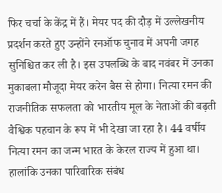फिर चर्चा के केंद्र में हैं। मेयर पद की दौड़ में उल्लेखनीय प्रदर्शन करते हुए उन्होंने रनऑफ चुनाव में अपनी जगह सुनिश्चित कर ली है। इस उपलब्धि के बाद नवंबर में उनका मुकाबला मौजूदा मेयर करेन बैस से होगा। नित्या रमन की राजनीतिक सफलता को भारतीय मूल के नेताओं की बढ़ती वैश्विक पहचान के रूप में भी देखा जा रहा है। 44 वर्षीय नित्या रमन का जन्म भारत के केरल राज्य में हुआ था। हालांकि उनका पारिवारिक संबंध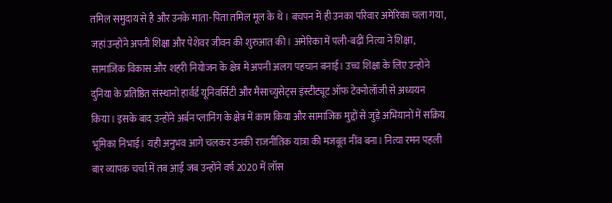तमिल समुदाय से है और उनके माता-पिता तमिल मूल के थे। बचपन में ही उनका परिवार अमेरिका चला गया, जहां उन्होंने अपनी शिक्षा और पेशेवर जीवन की शुरुआत की। अमेरिका में पली-बढ़ीं नित्या ने शिक्षा, सामाजिक विकास और शहरी नियोजन के क्षेत्र में अपनी अलग पहचान बनाई। उच्च शिक्षा के लिए उन्होंने दुनिया के प्रतिष्ठित संस्थानों हार्वर्ड यूनिवर्सिटी और मैसाच्युसेट्स इंस्टीट्यूट ऑफ टेक्नोलॉजी से अध्ययन किया। इसके बाद उन्होंने अर्बन प्लानिंग के क्षेत्र में काम किया और सामाजिक मुद्दों से जुड़े अभियानों में सक्रिय भूमिका निभाई। यही अनुभव आगे चलकर उनकी राजनीतिक यात्रा की मजबूत नींव बना। नित्या रमन पहली बार व्यापक चर्चा में तब आईं जब उन्होंने वर्ष 2020 में लॉस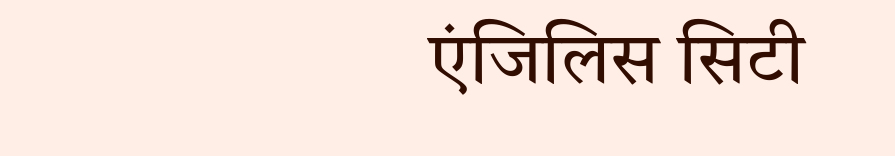एंजिलिस सिटी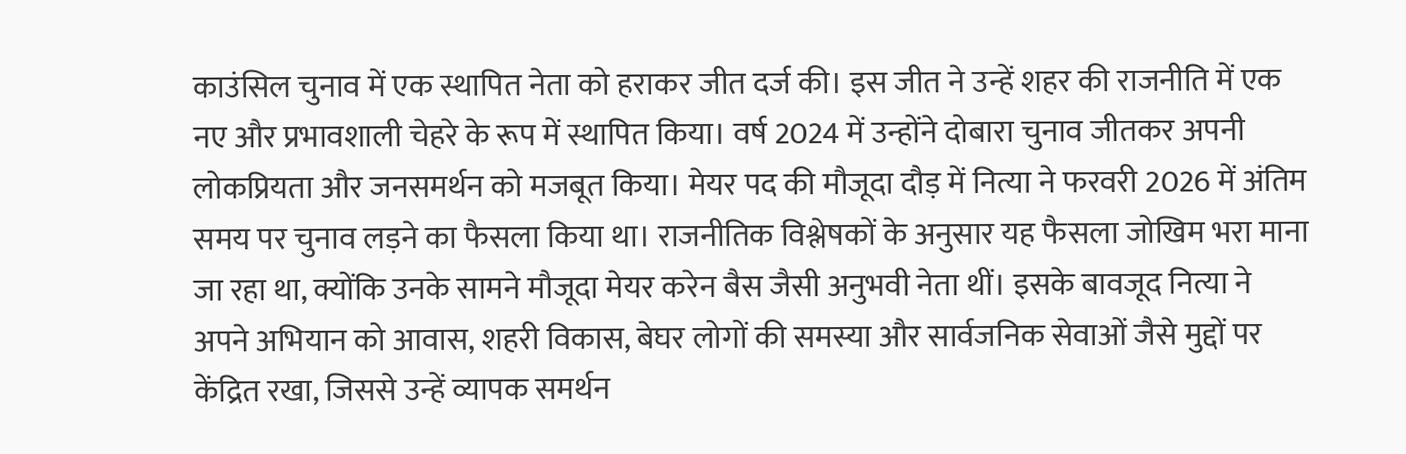काउंसिल चुनाव में एक स्थापित नेता को हराकर जीत दर्ज की। इस जीत ने उन्हें शहर की राजनीति में एक नए और प्रभावशाली चेहरे के रूप में स्थापित किया। वर्ष 2024 में उन्होंने दोबारा चुनाव जीतकर अपनी लोकप्रियता और जनसमर्थन को मजबूत किया। मेयर पद की मौजूदा दौड़ में नित्या ने फरवरी 2026 में अंतिम समय पर चुनाव लड़ने का फैसला किया था। राजनीतिक विश्लेषकों के अनुसार यह फैसला जोखिम भरा माना जा रहा था, क्योंकि उनके सामने मौजूदा मेयर करेन बैस जैसी अनुभवी नेता थीं। इसके बावजूद नित्या ने अपने अभियान को आवास, शहरी विकास, बेघर लोगों की समस्या और सार्वजनिक सेवाओं जैसे मुद्दों पर केंद्रित रखा, जिससे उन्हें व्यापक समर्थन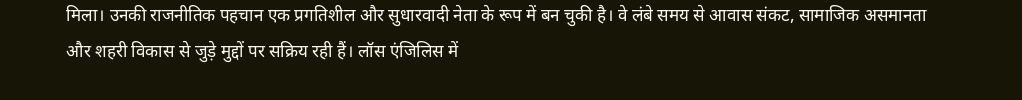मिला। उनकी राजनीतिक पहचान एक प्रगतिशील और सुधारवादी नेता के रूप में बन चुकी है। वे लंबे समय से आवास संकट, सामाजिक असमानता और शहरी विकास से जुड़े मुद्दों पर सक्रिय रही हैं। लॉस एंजिलिस में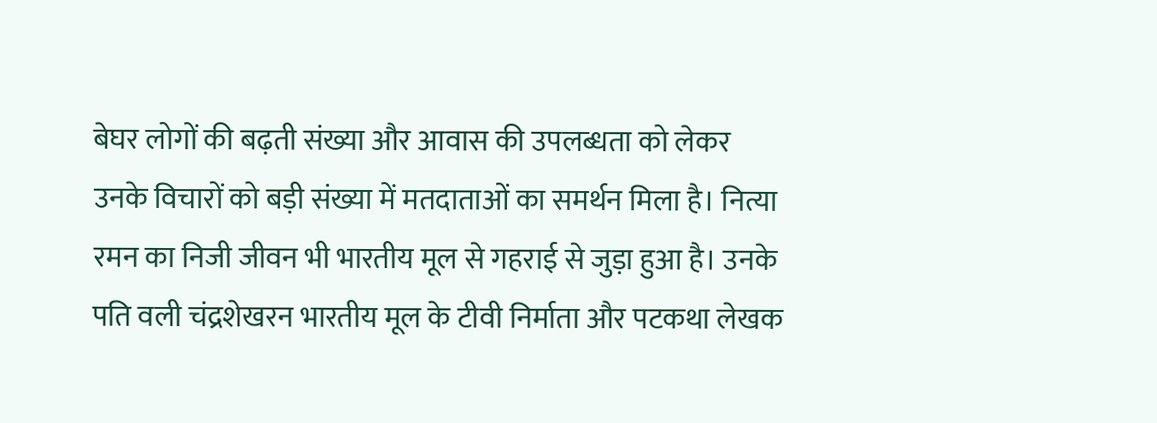बेघर लोगों की बढ़ती संख्या और आवास की उपलब्धता को लेकर उनके विचारों को बड़ी संख्या में मतदाताओं का समर्थन मिला है। नित्या रमन का निजी जीवन भी भारतीय मूल से गहराई से जुड़ा हुआ है। उनके पति वली चंद्रशेखरन भारतीय मूल के टीवी निर्माता और पटकथा लेखक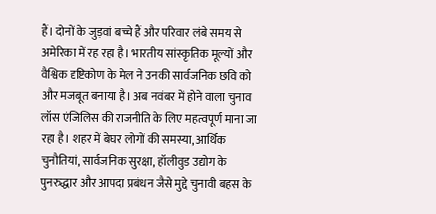हैं। दोनों के जुड़वां बच्चे हैं और परिवार लंबे समय से अमेरिका में रह रहा है। भारतीय सांस्कृतिक मूल्यों और वैश्विक दृष्टिकोण के मेल ने उनकी सार्वजनिक छवि को और मजबूत बनाया है। अब नवंबर में होने वाला चुनाव लॉस एंजिलिस की राजनीति के लिए महत्वपूर्ण माना जा रहा है। शहर में बेघर लोगों की समस्या, आर्थिक चुनौतियां, सार्वजनिक सुरक्षा, हॉलीवुड उद्योग के पुनरुद्धार और आपदा प्रबंधन जैसे मुद्दे चुनावी बहस के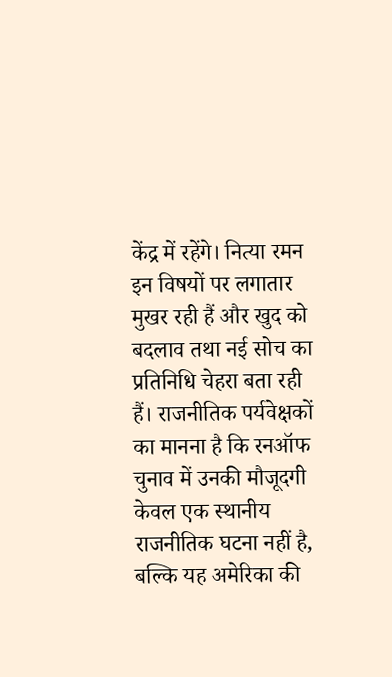केंद्र में रहेंगे। नित्या रमन इन विषयों पर लगातार मुखर रही हैं और खुद को बदलाव तथा नई सोच का प्रतिनिधि चेहरा बता रही हैं। राजनीतिक पर्यवेक्षकों का मानना है कि रनऑफ चुनाव में उनकी मौजूदगी केवल एक स्थानीय राजनीतिक घटना नहीं है, बल्कि यह अमेरिका की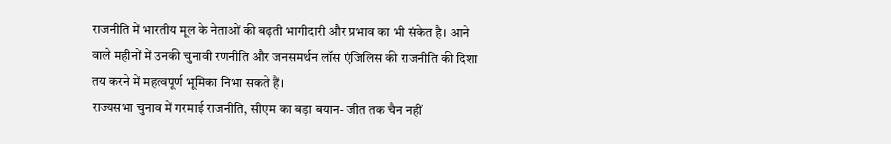राजनीति में भारतीय मूल के नेताओं की बढ़ती भागीदारी और प्रभाव का भी संकेत है। आने वाले महीनों में उनकी चुनावी रणनीति और जनसमर्थन लॉस एंजिलिस की राजनीति की दिशा तय करने में महत्वपूर्ण भूमिका निभा सकते हैं।
राज्यसभा चुनाव में गरमाई राजनीति, सीएम का बड़ा बयान- जीत तक चैन नहीं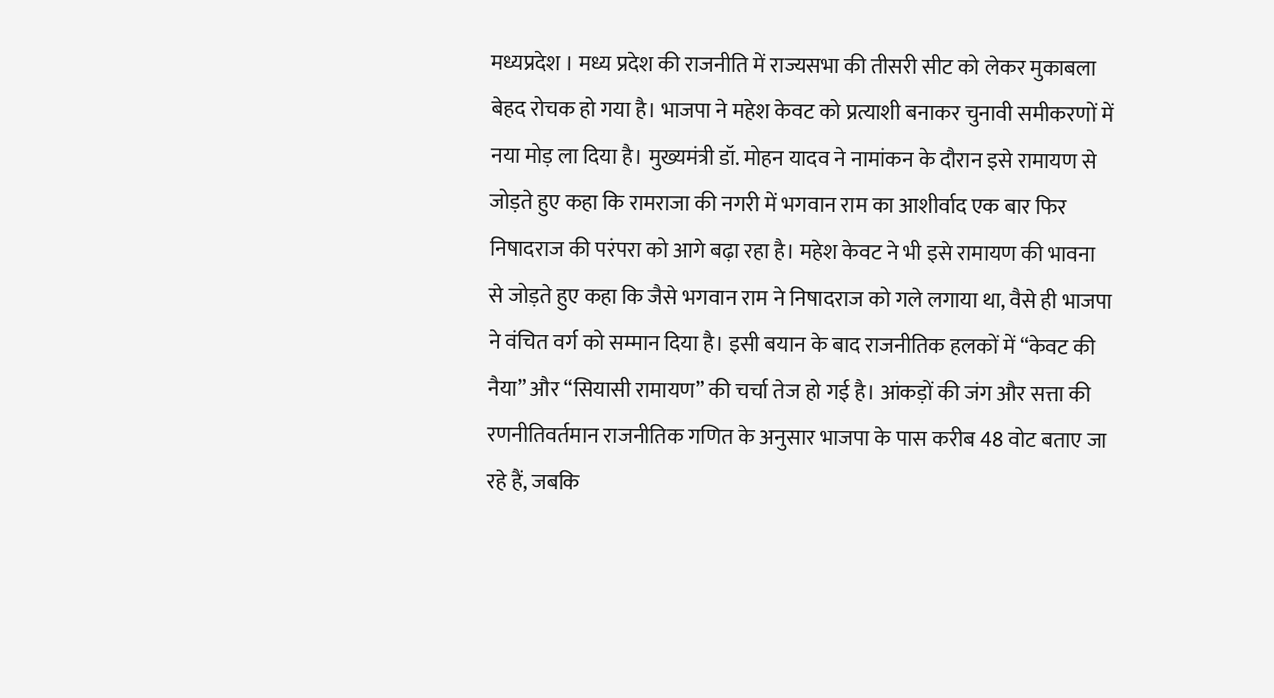मध्यप्रदेश । मध्य प्रदेश की राजनीति में राज्यसभा की तीसरी सीट को लेकर मुकाबला बेहद रोचक हो गया है। भाजपा ने महेश केवट को प्रत्याशी बनाकर चुनावी समीकरणों में नया मोड़ ला दिया है। मुख्यमंत्री डॉ. मोहन यादव ने नामांकन के दौरान इसे रामायण से जोड़ते हुए कहा कि रामराजा की नगरी में भगवान राम का आशीर्वाद एक बार फिर निषादराज की परंपरा को आगे बढ़ा रहा है। महेश केवट ने भी इसे रामायण की भावना से जोड़ते हुए कहा कि जैसे भगवान राम ने निषादराज को गले लगाया था, वैसे ही भाजपा ने वंचित वर्ग को सम्मान दिया है। इसी बयान के बाद राजनीतिक हलकों में “केवट की नैया” और “सियासी रामायण” की चर्चा तेज हो गई है। आंकड़ों की जंग और सत्ता की रणनीतिवर्तमान राजनीतिक गणित के अनुसार भाजपा के पास करीब 48 वोट बताए जा रहे हैं, जबकि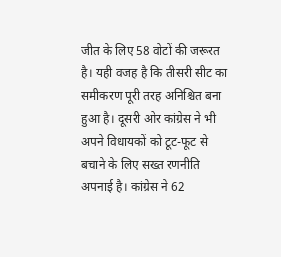जीत के लिए 58 वोटों की जरूरत है। यही वजह है कि तीसरी सीट का समीकरण पूरी तरह अनिश्चित बना हुआ है। दूसरी ओर कांग्रेस ने भी अपने विधायकों को टूट-फूट से बचाने के लिए सख्त रणनीति अपनाई है। कांग्रेस ने 62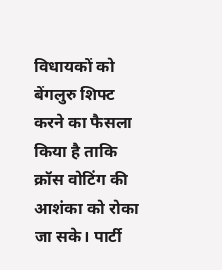विधायकों को बेंगलुरु शिफ्ट करने का फैसला किया है ताकि क्रॉस वोटिंग की आशंका को रोका जा सके। पार्टी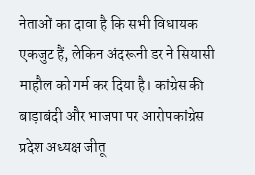नेताओं का दावा है कि सभी विधायक एकजुट हैं, लेकिन अंदरूनी डर ने सियासी माहौल को गर्म कर दिया है। कांग्रेस की बाड़ाबंदी और भाजपा पर आरोपकांग्रेस प्रदेश अध्यक्ष जीतू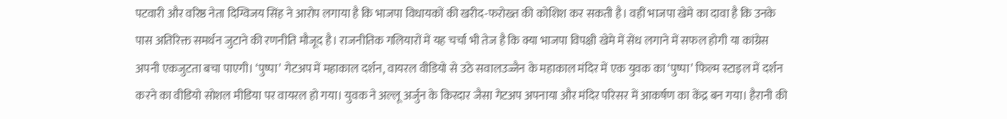पटवारी और वरिष्ठ नेता दिग्विजय सिंह ने आरोप लगाया है कि भाजपा विधायकों की खरीद-फरोख्त की कोशिश कर सकती है। वहीं भाजपा खेमे का दावा है कि उनके पास अतिरिक्त समर्थन जुटाने की रणनीति मौजूद है। राजनीतिक गलियारों में यह चर्चा भी तेज है कि क्या भाजपा विपक्षी खेमे में सेंध लगाने में सफल होगी या कांग्रेस अपनी एकजुटता बचा पाएगी। ‘पुष्पा’ गेटअप में महाकाल दर्शन, वायरल वीडियो से उठे सवालउज्जैन के महाकाल मंदिर में एक युवक का ‘पुष्पा’ फिल्म स्टाइल में दर्शन करने का वीडियो सोशल मीडिया पर वायरल हो गया। युवक ने अल्लू अर्जुन के किरदार जैसा गेटअप अपनाया और मंदिर परिसर में आकर्षण का केंद्र बन गया। हैरानी की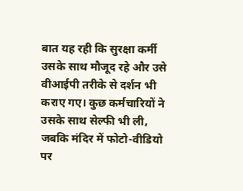बात यह रही कि सुरक्षा कर्मी उसके साथ मौजूद रहे और उसे वीआईपी तरीके से दर्शन भी कराए गए। कुछ कर्मचारियों ने उसके साथ सेल्फी भी ली, जबकि मंदिर में फोटो-वीडियो पर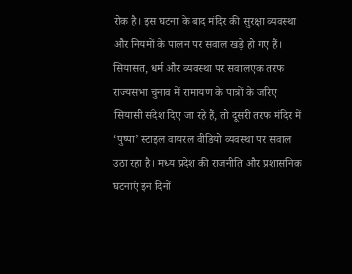रोक है। इस घटना के बाद मंदिर की सुरक्षा व्यवस्था और नियमों के पालन पर सवाल खड़े हो गए हैं। सियासत, धर्म और व्यवस्था पर सवालएक तरफ राज्यसभा चुनाव में रामायण के पात्रों के जरिए सियासी संदेश दिए जा रहे हैं, तो दूसरी तरफ मंदिर में ‘पुष्पा’ स्टाइल वायरल वीडियो व्यवस्था पर सवाल उठा रहा है। मध्य प्रदेश की राजनीति और प्रशासनिक घटनाएं इन दिनों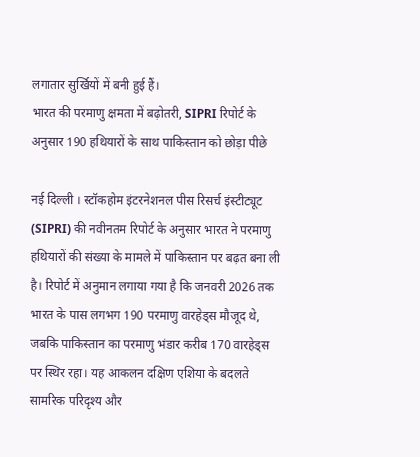लगातार सुर्खियों में बनी हुई हैं।
भारत की परमाणु क्षमता में बढ़ोतरी, SIPRI रिपोर्ट के अनुसार 190 हथियारों के साथ पाकिस्तान को छोड़ा पीछे

नई दिल्ली । स्टॉकहोम इंटरनेशनल पीस रिसर्च इंस्टीट्यूट (SIPRI) की नवीनतम रिपोर्ट के अनुसार भारत ने परमाणु हथियारों की संख्या के मामले में पाकिस्तान पर बढ़त बना ली है। रिपोर्ट में अनुमान लगाया गया है कि जनवरी 2026 तक भारत के पास लगभग 190 परमाणु वारहेड्स मौजूद थे, जबकि पाकिस्तान का परमाणु भंडार करीब 170 वारहेड्स पर स्थिर रहा। यह आकलन दक्षिण एशिया के बदलते सामरिक परिदृश्य और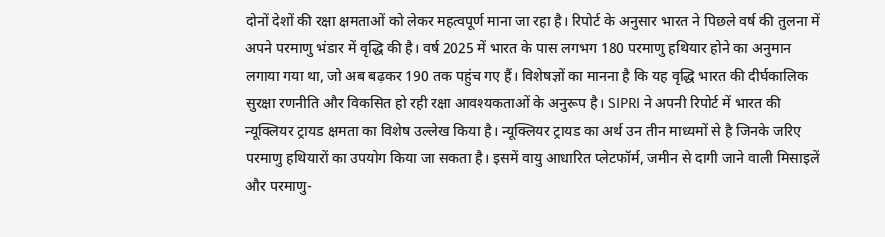दोनों देशों की रक्षा क्षमताओं को लेकर महत्वपूर्ण माना जा रहा है। रिपोर्ट के अनुसार भारत ने पिछले वर्ष की तुलना में अपने परमाणु भंडार में वृद्धि की है। वर्ष 2025 में भारत के पास लगभग 180 परमाणु हथियार होने का अनुमान लगाया गया था, जो अब बढ़कर 190 तक पहुंच गए हैं। विशेषज्ञों का मानना है कि यह वृद्धि भारत की दीर्घकालिक सुरक्षा रणनीति और विकसित हो रही रक्षा आवश्यकताओं के अनुरूप है। SIPRI ने अपनी रिपोर्ट में भारत की न्यूक्लियर ट्रायड क्षमता का विशेष उल्लेख किया है। न्यूक्लियर ट्रायड का अर्थ उन तीन माध्यमों से है जिनके जरिए परमाणु हथियारों का उपयोग किया जा सकता है। इसमें वायु आधारित प्लेटफॉर्म, जमीन से दागी जाने वाली मिसाइलें और परमाणु-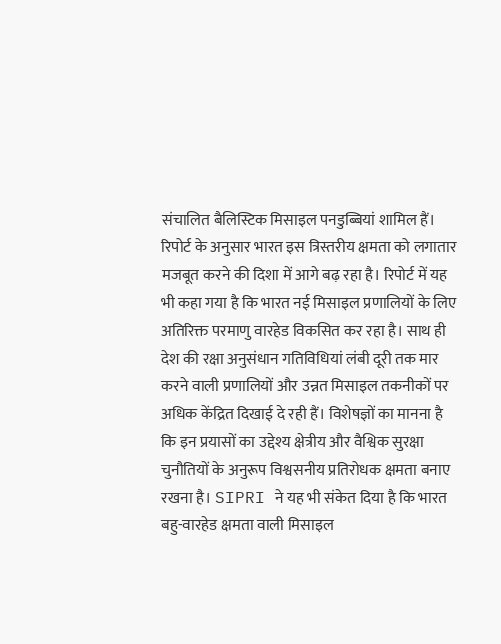संचालित बैलिस्टिक मिसाइल पनडुब्बियां शामिल हैं। रिपोर्ट के अनुसार भारत इस त्रिस्तरीय क्षमता को लगातार मजबूत करने की दिशा में आगे बढ़ रहा है। रिपोर्ट में यह भी कहा गया है कि भारत नई मिसाइल प्रणालियों के लिए अतिरिक्त परमाणु वारहेड विकसित कर रहा है। साथ ही देश की रक्षा अनुसंधान गतिविधियां लंबी दूरी तक मार करने वाली प्रणालियों और उन्नत मिसाइल तकनीकों पर अधिक केंद्रित दिखाई दे रही हैं। विशेषज्ञों का मानना है कि इन प्रयासों का उद्देश्य क्षेत्रीय और वैश्विक सुरक्षा चुनौतियों के अनुरूप विश्वसनीय प्रतिरोधक क्षमता बनाए रखना है। SIPRI ने यह भी संकेत दिया है कि भारत बहु-वारहेड क्षमता वाली मिसाइल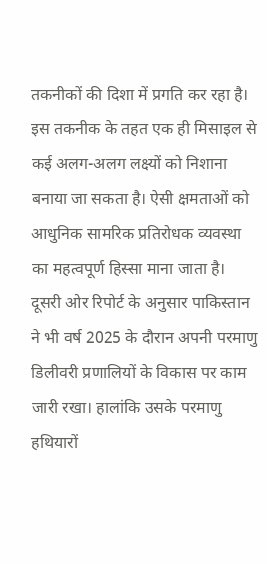तकनीकों की दिशा में प्रगति कर रहा है। इस तकनीक के तहत एक ही मिसाइल से कई अलग-अलग लक्ष्यों को निशाना बनाया जा सकता है। ऐसी क्षमताओं को आधुनिक सामरिक प्रतिरोधक व्यवस्था का महत्वपूर्ण हिस्सा माना जाता है। दूसरी ओर रिपोर्ट के अनुसार पाकिस्तान ने भी वर्ष 2025 के दौरान अपनी परमाणु डिलीवरी प्रणालियों के विकास पर काम जारी रखा। हालांकि उसके परमाणु हथियारों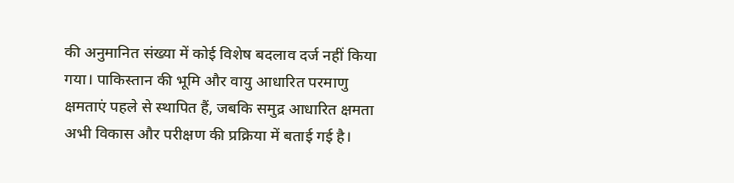की अनुमानित संख्या में कोई विशेष बदलाव दर्ज नहीं किया गया। पाकिस्तान की भूमि और वायु आधारित परमाणु क्षमताएं पहले से स्थापित हैं, जबकि समुद्र आधारित क्षमता अभी विकास और परीक्षण की प्रक्रिया में बताई गई है।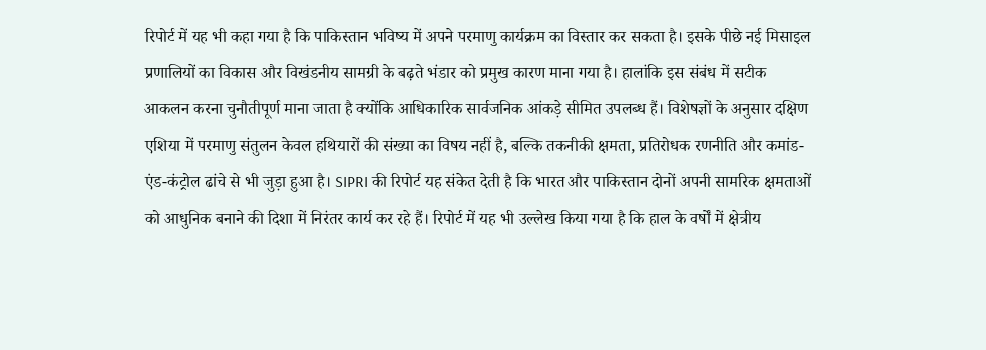रिपोर्ट में यह भी कहा गया है कि पाकिस्तान भविष्य में अपने परमाणु कार्यक्रम का विस्तार कर सकता है। इसके पीछे नई मिसाइल प्रणालियों का विकास और विखंडनीय सामग्री के बढ़ते भंडार को प्रमुख कारण माना गया है। हालांकि इस संबंध में सटीक आकलन करना चुनौतीपूर्ण माना जाता है क्योंकि आधिकारिक सार्वजनिक आंकड़े सीमित उपलब्ध हैं। विशेषज्ञों के अनुसार दक्षिण एशिया में परमाणु संतुलन केवल हथियारों की संख्या का विषय नहीं है, बल्कि तकनीकी क्षमता, प्रतिरोधक रणनीति और कमांड-एंड-कंट्रोल ढांचे से भी जुड़ा हुआ है। SIPRI की रिपोर्ट यह संकेत देती है कि भारत और पाकिस्तान दोनों अपनी सामरिक क्षमताओं को आधुनिक बनाने की दिशा में निरंतर कार्य कर रहे हैं। रिपोर्ट में यह भी उल्लेख किया गया है कि हाल के वर्षों में क्षेत्रीय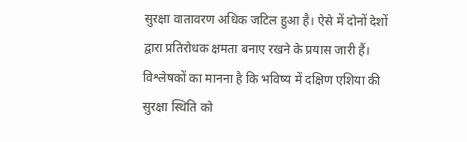सुरक्षा वातावरण अधिक जटिल हुआ है। ऐसे में दोनों देशों द्वारा प्रतिरोधक क्षमता बनाए रखने के प्रयास जारी हैं। विश्लेषकों का मानना है कि भविष्य में दक्षिण एशिया की सुरक्षा स्थिति को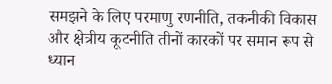समझने के लिए परमाणु रणनीति, तकनीकी विकास और क्षेत्रीय कूटनीति तीनों कारकों पर समान रूप से ध्यान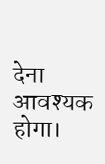देना आवश्यक होगा।